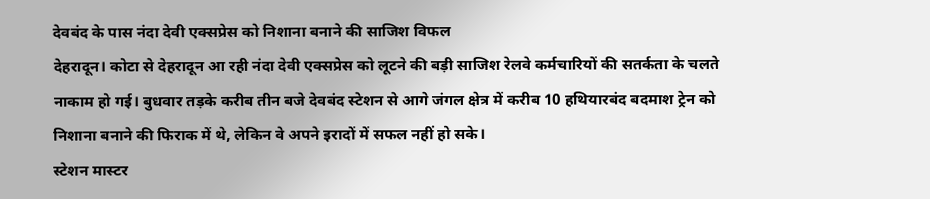देवबंद के पास नंदा देवी एक्सप्रेस को निशाना बनाने की साजिश विफल
देहरादून। कोटा से देहरादून आ रही नंदा देवी एक्सप्रेस को लूटने की बड़ी साजिश रेलवे कर्मचारियों की सतर्कता के चलते नाकाम हो गई। बुधवार तड़के करीब तीन बजे देवबंद स्टेशन से आगे जंगल क्षेत्र में करीब 10 हथियारबंद बदमाश ट्रेन को निशाना बनाने की फिराक में थे, लेकिन वे अपने इरादों में सफल नहीं हो सके।
स्टेशन मास्टर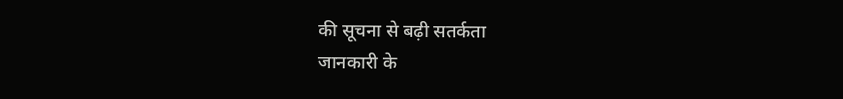की सूचना से बढ़ी सतर्कता
जानकारी के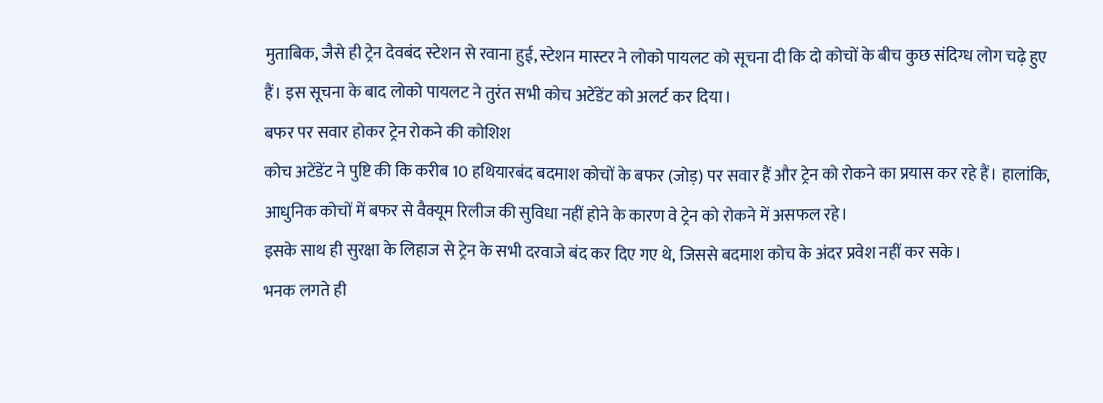मुताबिक, जैसे ही ट्रेन देवबंद स्टेशन से रवाना हुई, स्टेशन मास्टर ने लोको पायलट को सूचना दी कि दो कोचों के बीच कुछ संदिग्ध लोग चढ़े हुए हैं। इस सूचना के बाद लोको पायलट ने तुरंत सभी कोच अटेंडेंट को अलर्ट कर दिया।
बफर पर सवार होकर ट्रेन रोकने की कोशिश
कोच अटेंडेंट ने पुष्टि की कि करीब 10 हथियारबंद बदमाश कोचों के बफर (जोड़) पर सवार हैं और ट्रेन को रोकने का प्रयास कर रहे हैं। हालांकि, आधुनिक कोचों में बफर से वैक्यूम रिलीज की सुविधा नहीं होने के कारण वे ट्रेन को रोकने में असफल रहे।
इसके साथ ही सुरक्षा के लिहाज से ट्रेन के सभी दरवाजे बंद कर दिए गए थे, जिससे बदमाश कोच के अंदर प्रवेश नहीं कर सके।
भनक लगते ही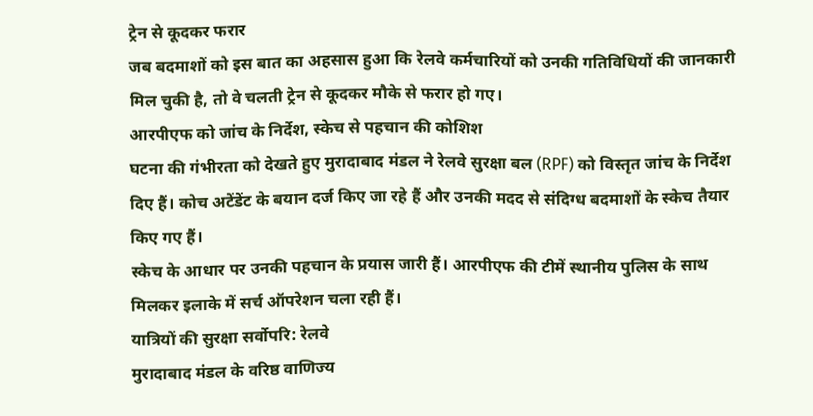ट्रेन से कूदकर फरार
जब बदमाशों को इस बात का अहसास हुआ कि रेलवे कर्मचारियों को उनकी गतिविधियों की जानकारी मिल चुकी है, तो वे चलती ट्रेन से कूदकर मौके से फरार हो गए।
आरपीएफ को जांच के निर्देश, स्केच से पहचान की कोशिश
घटना की गंभीरता को देखते हुए मुरादाबाद मंडल ने रेलवे सुरक्षा बल (RPF) को विस्तृत जांच के निर्देश दिए हैं। कोच अटेंडेंट के बयान दर्ज किए जा रहे हैं और उनकी मदद से संदिग्ध बदमाशों के स्केच तैयार किए गए हैं।
स्केच के आधार पर उनकी पहचान के प्रयास जारी हैं। आरपीएफ की टीमें स्थानीय पुलिस के साथ मिलकर इलाके में सर्च ऑपरेशन चला रही हैं।
यात्रियों की सुरक्षा सर्वोपरि: रेलवे
मुरादाबाद मंडल के वरिष्ठ वाणिज्य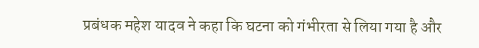प्रबंधक महेश यादव ने कहा कि घटना को गंभीरता से लिया गया है और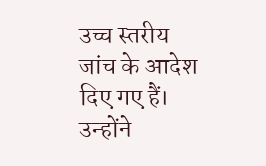उच्च स्तरीय जांच के आदेश दिए गए हैं। उन्होंने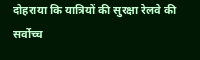दोहराया कि यात्रियों की सुरक्षा रेलवे की सर्वोच्च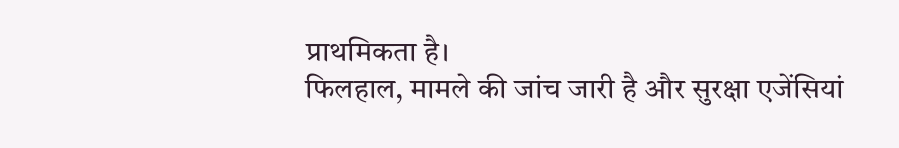प्राथमिकता है।
फिलहाल, मामले की जांच जारी है और सुरक्षा एजेंसियां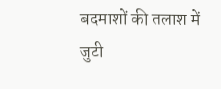बदमाशों की तलाश में जुटी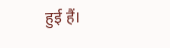हुई हैं।